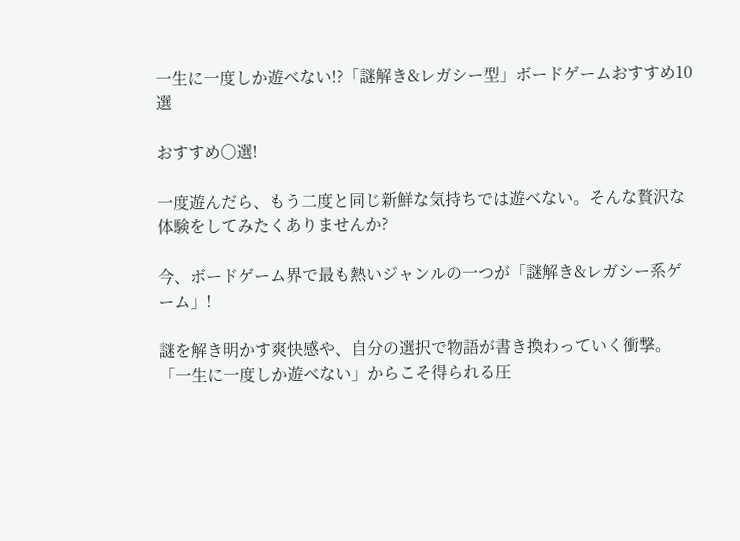一生に一度しか遊べない!?「謎解き&レガシー型」ボードゲームおすすめ10選

おすすめ〇選!

一度遊んだら、もう二度と同じ新鮮な気持ちでは遊べない。そんな贅沢な体験をしてみたくありませんか?

今、ボードゲーム界で最も熱いジャンルの一つが「謎解き&レガシー系ゲーム」!

謎を解き明かす爽快感や、自分の選択で物語が書き換わっていく衝撃。「一生に一度しか遊べない」からこそ得られる圧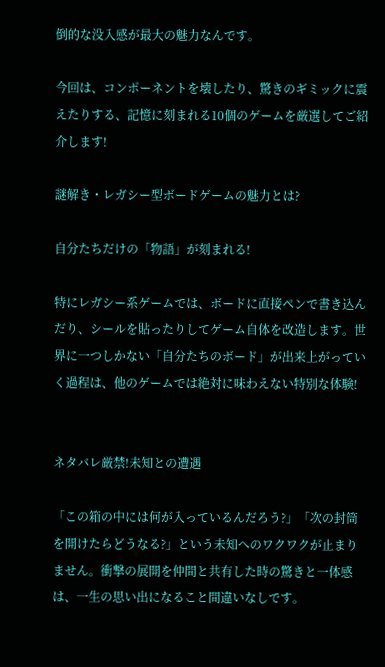倒的な没入感が最大の魅力なんです。

今回は、コンポーネントを壊したり、驚きのギミックに震えたりする、記憶に刻まれる10個のゲームを厳選してご紹介します!

謎解き・レガシー型ボードゲームの魅力とは?

自分たちだけの「物語」が刻まれる!

特にレガシー系ゲームでは、ボードに直接ペンで書き込んだり、シールを貼ったりしてゲーム自体を改造します。世界に一つしかない「自分たちのボード」が出来上がっていく過程は、他のゲームでは絶対に味わえない特別な体験!


ネタバレ厳禁!未知との遭遇

「この箱の中には何が入っているんだろう?」「次の封筒を開けたらどうなる?」という未知へのワクワクが止まりません。衝撃の展開を仲間と共有した時の驚きと一体感は、一生の思い出になること間違いなしです。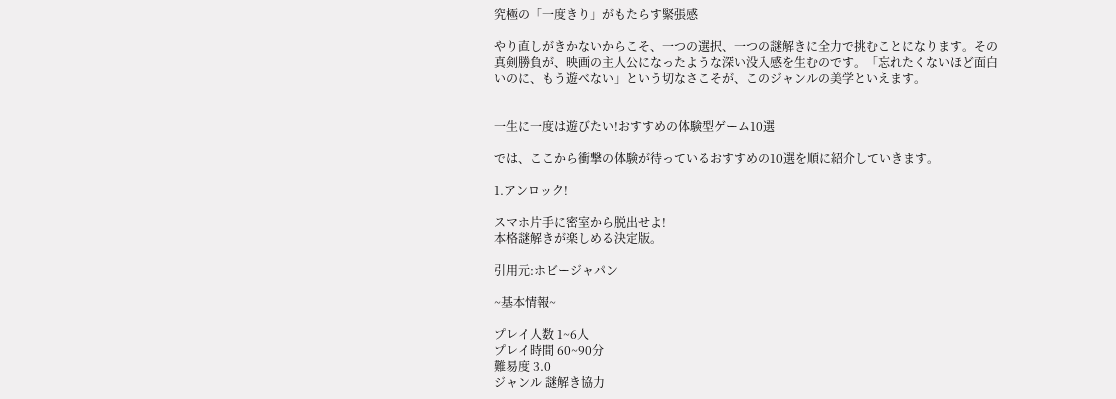究極の「一度きり」がもたらす緊張感

やり直しがきかないからこそ、一つの選択、一つの謎解きに全力で挑むことになります。その真剣勝負が、映画の主人公になったような深い没入感を生むのです。「忘れたくないほど面白いのに、もう遊べない」という切なさこそが、このジャンルの美学といえます。


一生に一度は遊びたい!おすすめの体験型ゲーム10選

では、ここから衝撃の体験が待っているおすすめの10選を順に紹介していきます。

1.アンロック!

スマホ片手に密室から脱出せよ!
本格謎解きが楽しめる決定版。

引用元:ホビージャパン

~基本情報~

プレイ人数 1~6人
プレイ時間 60~90分
難易度 3.0
ジャンル 謎解き協力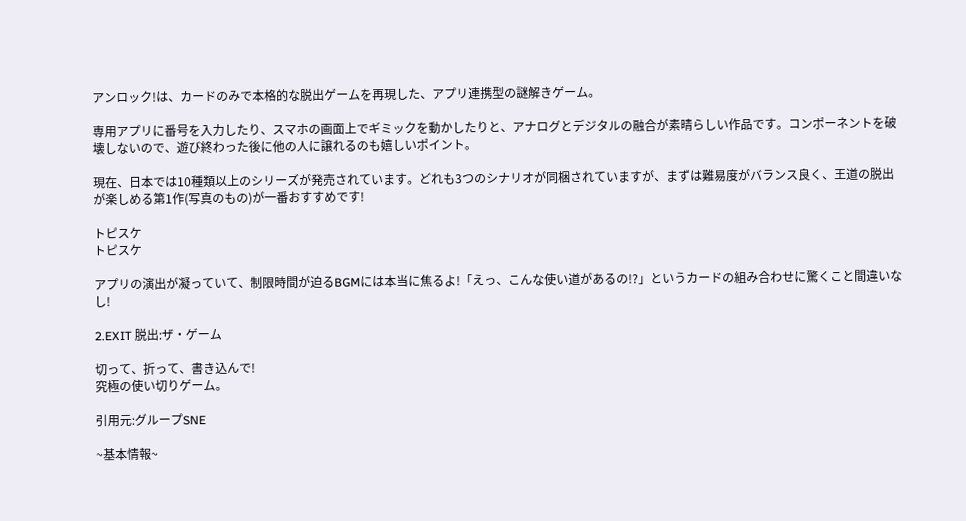アンロック!は、カードのみで本格的な脱出ゲームを再現した、アプリ連携型の謎解きゲーム。

専用アプリに番号を入力したり、スマホの画面上でギミックを動かしたりと、アナログとデジタルの融合が素晴らしい作品です。コンポーネントを破壊しないので、遊び終わった後に他の人に譲れるのも嬉しいポイント。

現在、日本では10種類以上のシリーズが発売されています。どれも3つのシナリオが同梱されていますが、まずは難易度がバランス良く、王道の脱出が楽しめる第1作(写真のもの)が一番おすすめです!

トピスケ
トピスケ

アプリの演出が凝っていて、制限時間が迫るBGMには本当に焦るよ!「えっ、こんな使い道があるの!?」というカードの組み合わせに驚くこと間違いなし!

2.EXIT 脱出:ザ・ゲーム

切って、折って、書き込んで!
究極の使い切りゲーム。

引用元:グループSNE

~基本情報~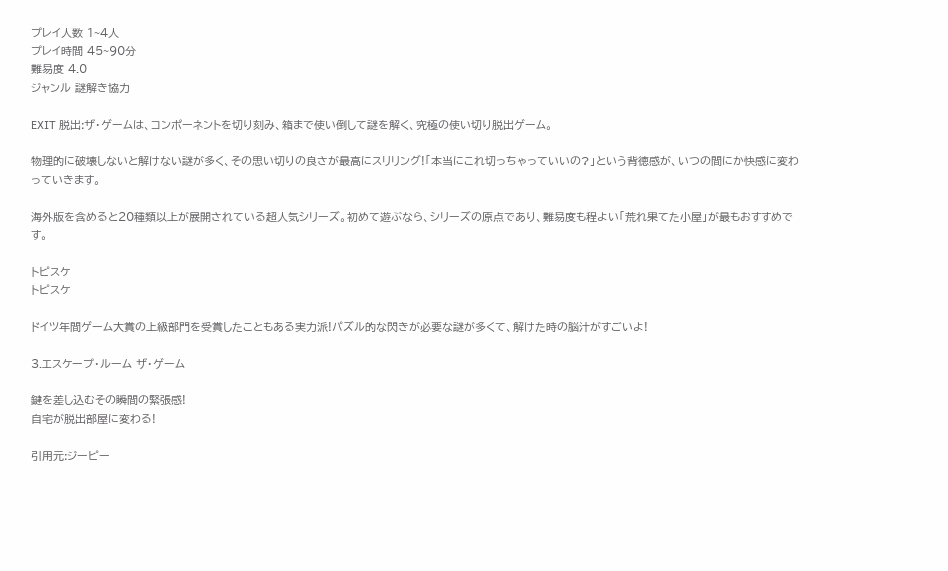プレイ人数 1~4人
プレイ時間 45~90分
難易度 4.0
ジャンル 謎解き協力

EXIT 脱出:ザ・ゲームは、コンポーネントを切り刻み、箱まで使い倒して謎を解く、究極の使い切り脱出ゲーム。

物理的に破壊しないと解けない謎が多く、その思い切りの良さが最高にスリリング!「本当にこれ切っちゃっていいの?」という背徳感が、いつの間にか快感に変わっていきます。

海外版を含めると20種類以上が展開されている超人気シリーズ。初めて遊ぶなら、シリーズの原点であり、難易度も程よい「荒れ果てた小屋」が最もおすすめです。

トピスケ
トピスケ

ドイツ年間ゲーム大賞の上級部門を受賞したこともある実力派!パズル的な閃きが必要な謎が多くて、解けた時の脳汁がすごいよ!

3.エスケープ・ルーム ザ・ゲーム

鍵を差し込むその瞬間の緊張感!
自宅が脱出部屋に変わる!

引用元:ジーピー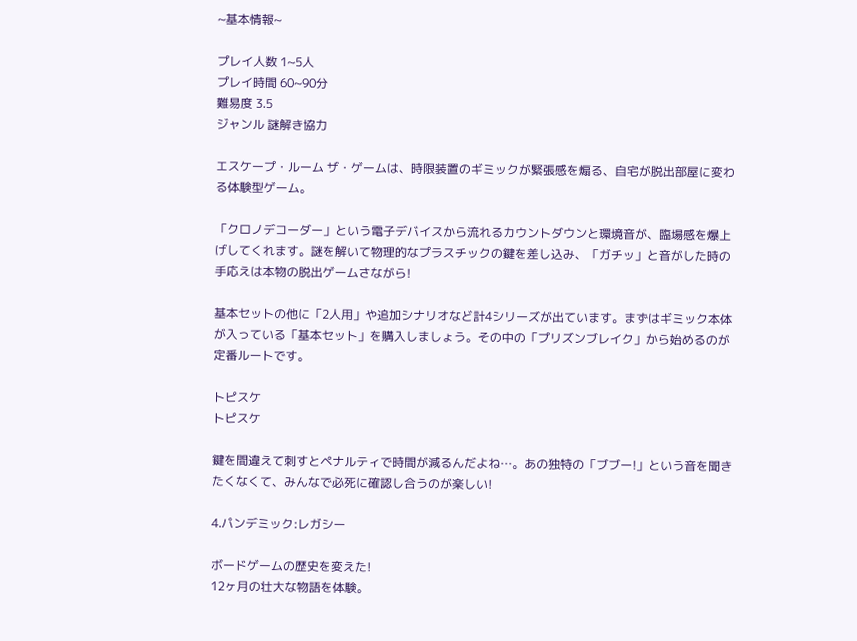~基本情報~

プレイ人数 1~5人
プレイ時間 60~90分
難易度 3.5
ジャンル 謎解き協力

エスケープ・ルーム ザ・ゲームは、時限装置のギミックが緊張感を煽る、自宅が脱出部屋に変わる体験型ゲーム。

「クロノデコーダー」という電子デバイスから流れるカウントダウンと環境音が、臨場感を爆上げしてくれます。謎を解いて物理的なプラスチックの鍵を差し込み、「ガチッ」と音がした時の手応えは本物の脱出ゲームさながら!

基本セットの他に「2人用」や追加シナリオなど計4シリーズが出ています。まずはギミック本体が入っている「基本セット」を購入しましょう。その中の「プリズンブレイク」から始めるのが定番ルートです。

トピスケ
トピスケ

鍵を間違えて刺すとペナルティで時間が減るんだよね…。あの独特の「ブブー!」という音を聞きたくなくて、みんなで必死に確認し合うのが楽しい!

4.パンデミック:レガシー

ボードゲームの歴史を変えた!
12ヶ月の壮大な物語を体験。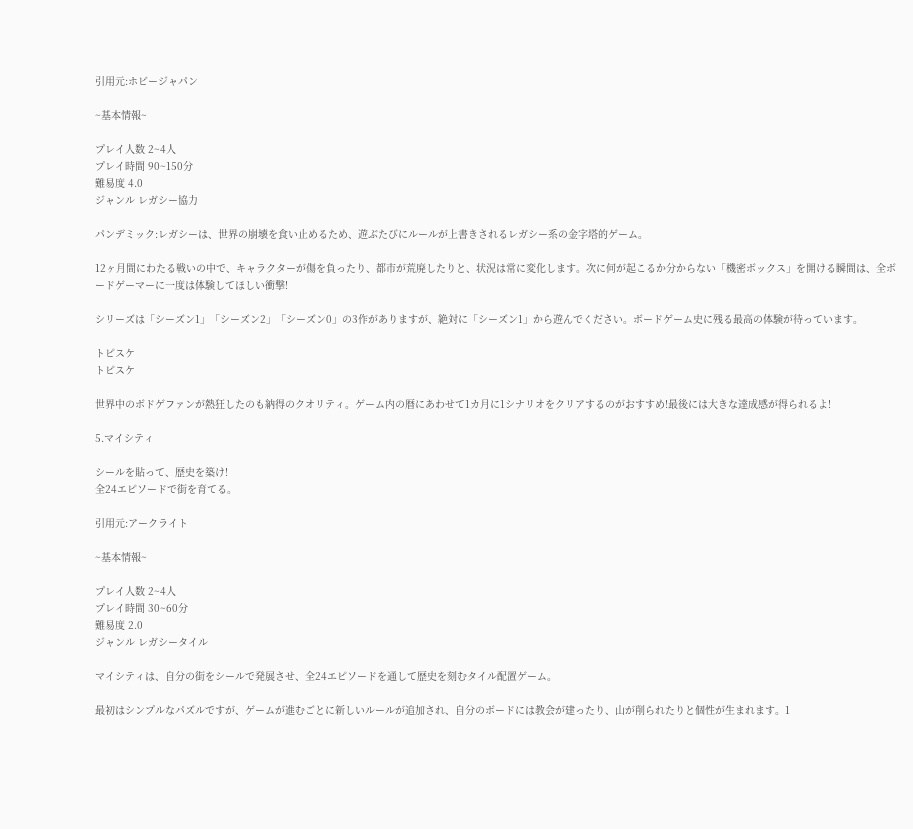引用元:ホビージャパン

~基本情報~

プレイ人数 2~4人
プレイ時間 90~150分
難易度 4.0
ジャンル レガシー協力

パンデミック:レガシーは、世界の崩壊を食い止めるため、遊ぶたびにルールが上書きされるレガシー系の金字塔的ゲーム。

12ヶ月間にわたる戦いの中で、キャラクターが傷を負ったり、都市が荒廃したりと、状況は常に変化します。次に何が起こるか分からない「機密ボックス」を開ける瞬間は、全ボードゲーマーに一度は体験してほしい衝撃!

シリーズは「シーズン1」「シーズン2」「シーズン0」の3作がありますが、絶対に「シーズン1」から遊んでください。ボードゲーム史に残る最高の体験が待っています。

トピスケ
トピスケ

世界中のボドゲファンが熱狂したのも納得のクオリティ。ゲーム内の暦にあわせて1カ月に1シナリオをクリアするのがおすすめ!最後には大きな達成感が得られるよ!

5.マイシティ

シールを貼って、歴史を築け!
全24エピソードで街を育てる。

引用元:アークライト

~基本情報~

プレイ人数 2~4人
プレイ時間 30~60分
難易度 2.0
ジャンル レガシータイル

マイシティは、自分の街をシールで発展させ、全24エピソードを通して歴史を刻むタイル配置ゲーム。

最初はシンプルなパズルですが、ゲームが進むごとに新しいルールが追加され、自分のボードには教会が建ったり、山が削られたりと個性が生まれます。1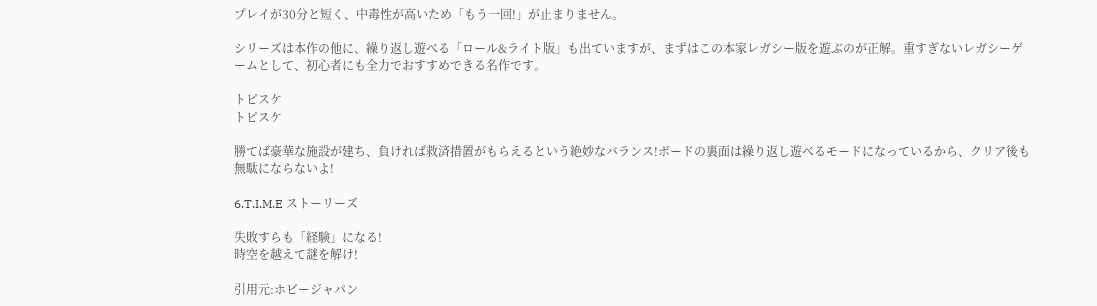プレイが30分と短く、中毒性が高いため「もう一回!」が止まりません。

シリーズは本作の他に、繰り返し遊べる「ロール&ライト版」も出ていますが、まずはこの本家レガシー版を遊ぶのが正解。重すぎないレガシーゲームとして、初心者にも全力でおすすめできる名作です。

トピスケ
トピスケ

勝てば豪華な施設が建ち、負ければ救済措置がもらえるという絶妙なバランス!ボードの裏面は繰り返し遊べるモードになっているから、クリア後も無駄にならないよ!

6.T.I.M.E ストーリーズ

失敗すらも「経験」になる!
時空を越えて謎を解け!

引用元:ホビージャパン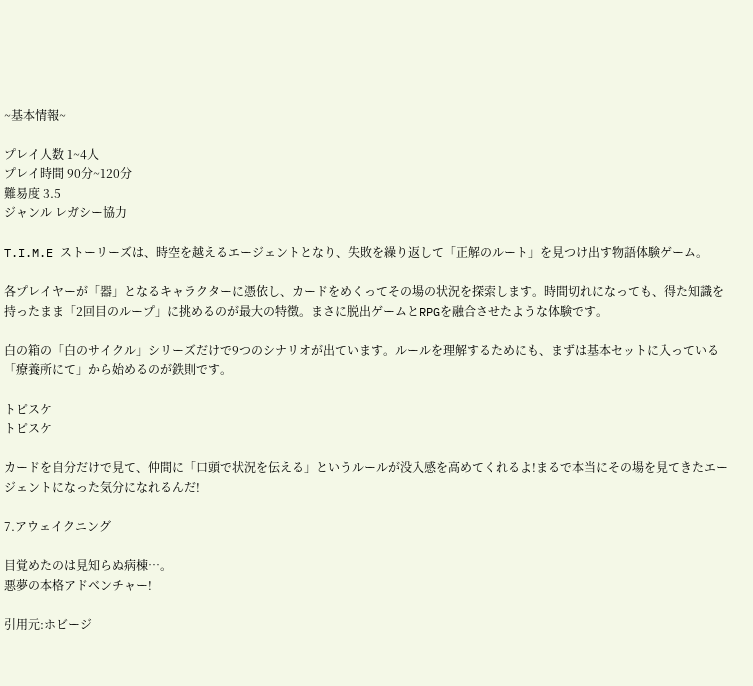~基本情報~

プレイ人数 1~4人
プレイ時間 90分~120分
難易度 3.5
ジャンル レガシー協力

T.I.M.E ストーリーズは、時空を越えるエージェントとなり、失敗を繰り返して「正解のルート」を見つけ出す物語体験ゲーム。

各プレイヤーが「器」となるキャラクターに憑依し、カードをめくってその場の状況を探索します。時間切れになっても、得た知識を持ったまま「2回目のループ」に挑めるのが最大の特徴。まさに脱出ゲームとRPGを融合させたような体験です。

白の箱の「白のサイクル」シリーズだけで9つのシナリオが出ています。ルールを理解するためにも、まずは基本セットに入っている「療養所にて」から始めるのが鉄則です。

トピスケ
トピスケ

カードを自分だけで見て、仲間に「口頭で状況を伝える」というルールが没入感を高めてくれるよ!まるで本当にその場を見てきたエージェントになった気分になれるんだ!

7.アウェイクニング

目覚めたのは見知らぬ病棟…。
悪夢の本格アドベンチャー!

引用元:ホビージ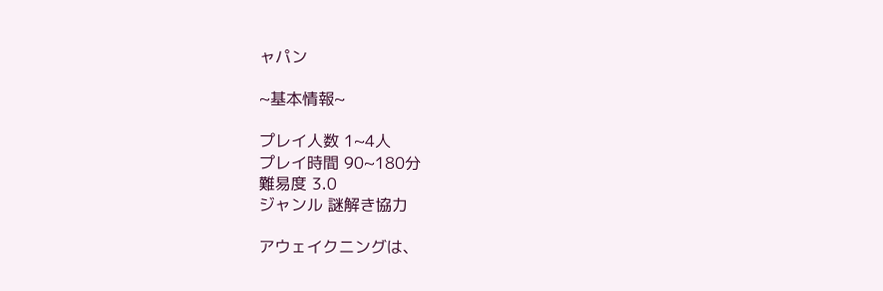ャパン

~基本情報~

プレイ人数 1~4人
プレイ時間 90~180分
難易度 3.0
ジャンル 謎解き協力

アウェイクニングは、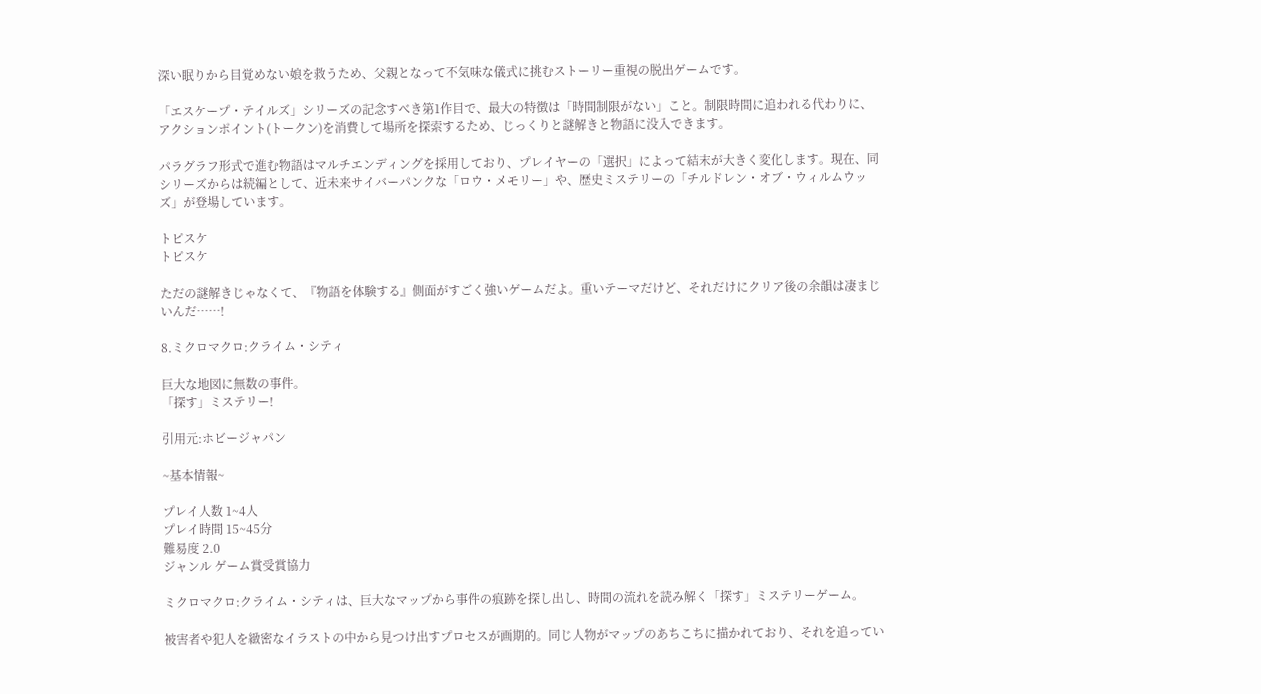深い眠りから目覚めない娘を救うため、父親となって不気味な儀式に挑むストーリー重視の脱出ゲームです。

「エスケープ・テイルズ」シリーズの記念すべき第1作目で、最大の特徴は「時間制限がない」こと。制限時間に追われる代わりに、アクションポイント(トークン)を消費して場所を探索するため、じっくりと謎解きと物語に没入できます。

パラグラフ形式で進む物語はマルチエンディングを採用しており、プレイヤーの「選択」によって結末が大きく変化します。現在、同シリーズからは続編として、近未来サイバーパンクな「ロウ・メモリー」や、歴史ミステリーの「チルドレン・オブ・ウィルムウッズ」が登場しています。

トピスケ
トピスケ

ただの謎解きじゃなくて、『物語を体験する』側面がすごく強いゲームだよ。重いテーマだけど、それだけにクリア後の余韻は凄まじいんだ……!

8.ミクロマクロ:クライム・シティ

巨大な地図に無数の事件。
「探す」ミステリー!

引用元:ホビージャパン

~基本情報~

プレイ人数 1~4人
プレイ時間 15~45分
難易度 2.0
ジャンル ゲーム賞受賞協力

ミクロマクロ:クライム・シティは、巨大なマップから事件の痕跡を探し出し、時間の流れを読み解く「探す」ミステリーゲーム。

被害者や犯人を緻密なイラストの中から見つけ出すプロセスが画期的。同じ人物がマップのあちこちに描かれており、それを追ってい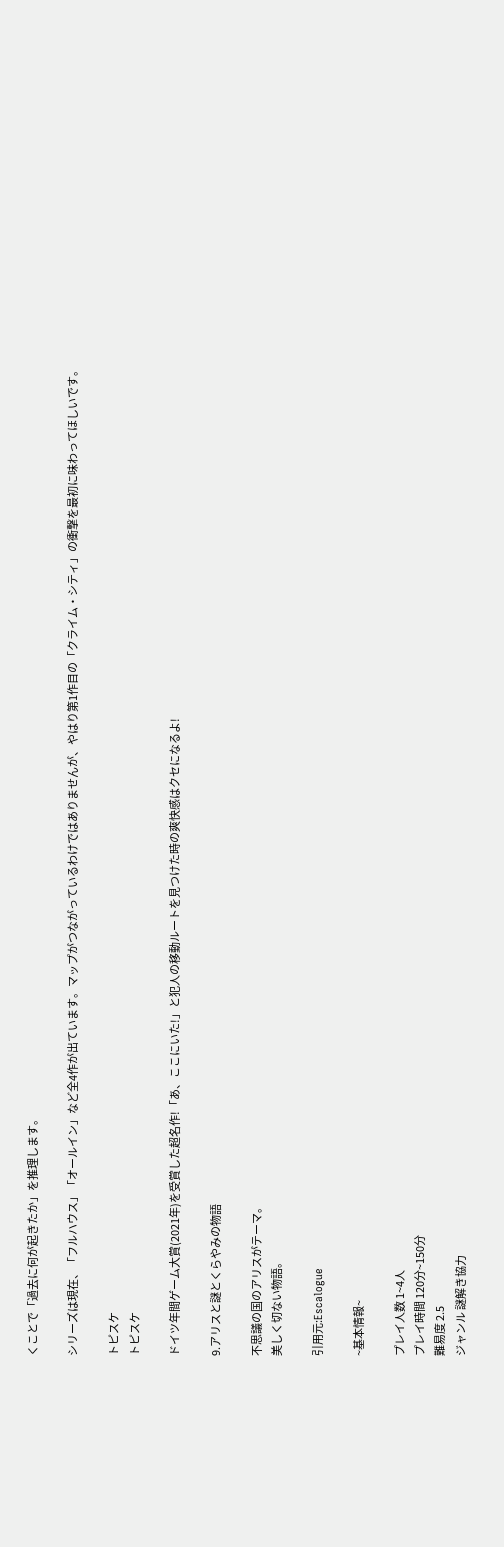くことで「過去に何が起きたか」を推理します。

シリーズは現在、「フルハウス」「オールイン」など全4作が出ています。マップがつながっているわけではありませんが、やはり第1作目の「クライム・シティ」の衝撃を最初に味わってほしいです。

トピスケ
トピスケ

ドイツ年間ゲーム大賞(2021年)を受賞した超名作!「あ、ここにいた!」と犯人の移動ルートを見つけた時の爽快感はクセになるよ!

9.アリスと謎とくらやみの物語

不思議の国のアリスがテーマ。
美しく切ない物語。

引用元:Escalogue

~基本情報~

プレイ人数 1~4人
プレイ時間 120分~150分
難易度 2.5
ジャンル 謎解き協力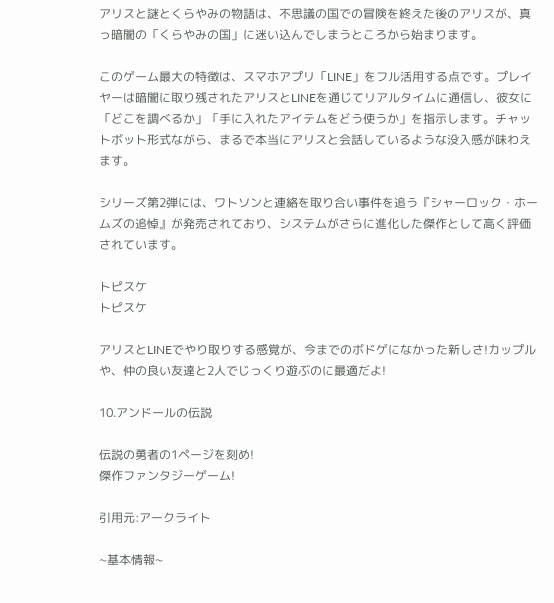アリスと謎とくらやみの物語は、不思議の国での冒険を終えた後のアリスが、真っ暗闇の「くらやみの国」に迷い込んでしまうところから始まります。

このゲーム最大の特徴は、スマホアプリ「LINE」をフル活用する点です。プレイヤーは暗闇に取り残されたアリスとLINEを通じてリアルタイムに通信し、彼女に「どこを調べるか」「手に入れたアイテムをどう使うか」を指示します。チャットボット形式ながら、まるで本当にアリスと会話しているような没入感が味わえます。

シリーズ第2弾には、ワトソンと連絡を取り合い事件を追う『シャーロック・ホームズの追悼』が発売されており、システムがさらに進化した傑作として高く評価されています。

トピスケ
トピスケ

アリスとLINEでやり取りする感覚が、今までのボドゲになかった新しさ!カップルや、仲の良い友達と2人でじっくり遊ぶのに最適だよ!

10.アンドールの伝説

伝説の勇者の1ページを刻め!
傑作ファンタジーゲーム!

引用元:アークライト

~基本情報~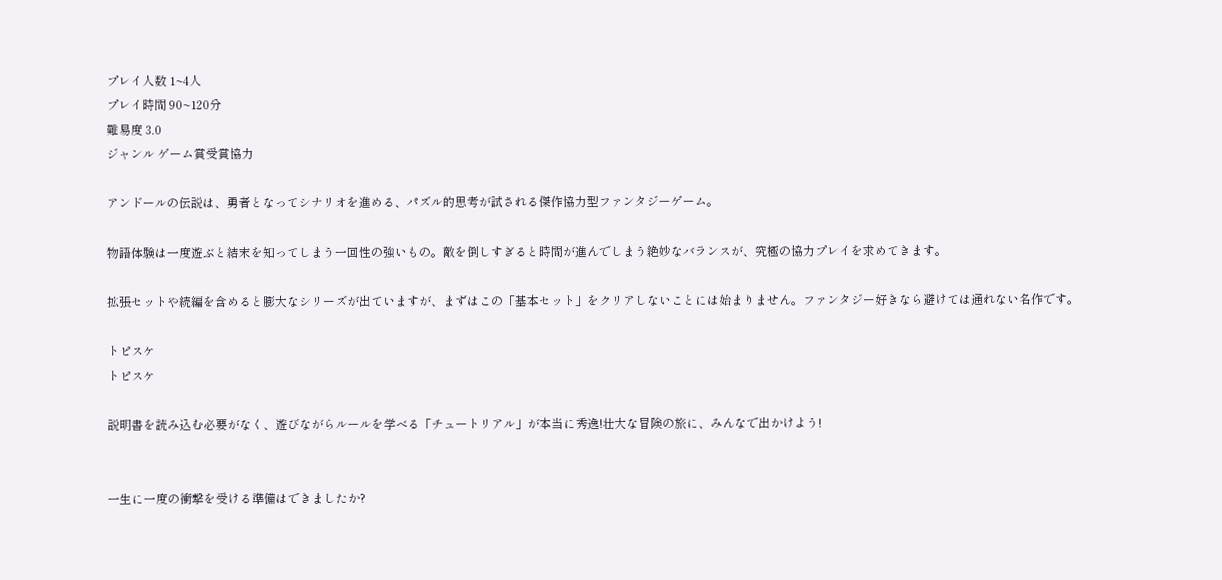プレイ人数 1~4人
プレイ時間 90~120分
難易度 3.0
ジャンル ゲーム賞受賞協力

アンドールの伝説は、勇者となってシナリオを進める、パズル的思考が試される傑作協力型ファンタジーゲーム。

物語体験は一度遊ぶと結末を知ってしまう一回性の強いもの。敵を倒しすぎると時間が進んでしまう絶妙なバランスが、究極の協力プレイを求めてきます。

拡張セットや続編を含めると膨大なシリーズが出ていますが、まずはこの「基本セット」をクリアしないことには始まりません。ファンタジー好きなら避けては通れない名作です。

トピスケ
トピスケ

説明書を読み込む必要がなく、遊びながらルールを学べる「チュートリアル」が本当に秀逸!壮大な冒険の旅に、みんなで出かけよう!


一生に一度の衝撃を受ける準備はできましたか?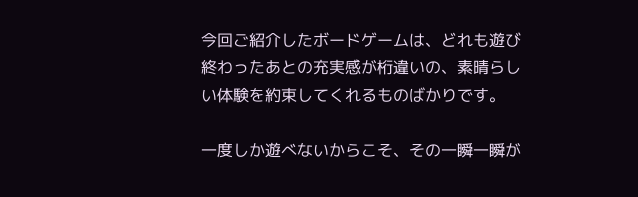今回ご紹介したボードゲームは、どれも遊び終わったあとの充実感が桁違いの、素晴らしい体験を約束してくれるものばかりです。

一度しか遊べないからこそ、その一瞬一瞬が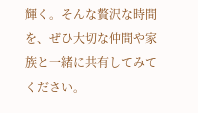輝く。そんな贅沢な時間を、ぜひ大切な仲間や家族と一緒に共有してみてください。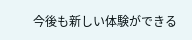今後も新しい体験ができる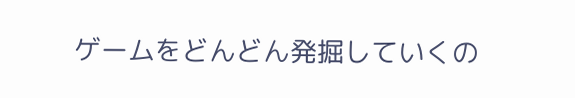ゲームをどんどん発掘していくの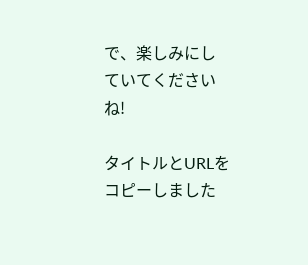で、楽しみにしていてくださいね!

タイトルとURLをコピーしました